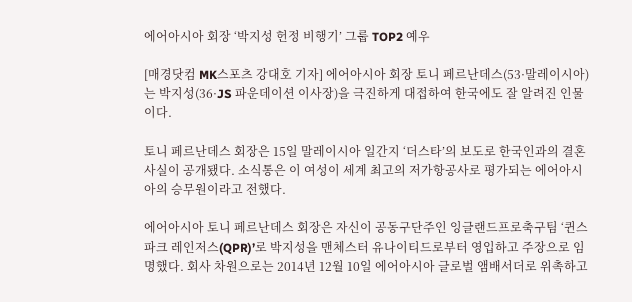에어아시아 회장 ‘박지성 헌정 비행기’ 그룹 TOP2 예우

[매경닷컴 MK스포츠 강대호 기자] 에어아시아 회장 토니 페르난데스(53·말레이시아)는 박지성(36·JS 파운데이션 이사장)을 극진하게 대접하여 한국에도 잘 알려진 인물이다.

토니 페르난데스 회장은 15일 말레이시아 일간지 ‘더스타’의 보도로 한국인과의 결혼 사실이 공개됐다. 소식통은 이 여성이 세계 최고의 저가항공사로 평가되는 에어아시아의 승무원이라고 전했다.

에어아시아 토니 페르난데스 회장은 자신이 공동구단주인 잉글랜드프로축구팀 ‘퀸스 파크 레인저스(QPR)’로 박지성을 맨체스터 유나이티드로부터 영입하고 주장으로 임명했다. 회사 차원으로는 2014년 12월 10일 에어아시아 글로벌 앰배서더로 위촉하고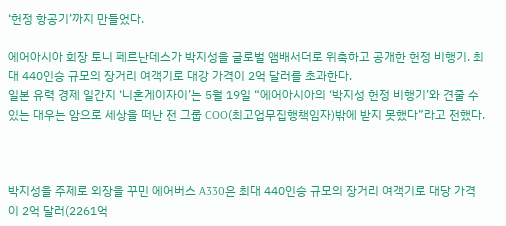‘헌정 항공기’까지 만들었다.

에어아시아 회장 토니 페르난데스가 박지성을 글로벌 앰배서더로 위촉하고 공개한 헌정 비행기. 최대 440인승 규모의 장거리 여객기로 대강 가격이 2억 달러를 초과한다.
일본 유력 경제 일간지 ‘니혼게이자이’는 5월 19일 “에어아시아의 ‘박지성 헌정 비행기’와 견줄 수 있는 대우는 암으로 세상을 떠난 전 그룹 COO(최고업무집행책임자)밖에 받지 못했다”라고 전했다.



박지성을 주제로 외장을 꾸민 에어버스 A330은 최대 440인승 규모의 장거리 여객기로 대당 가격이 2억 달러(2261억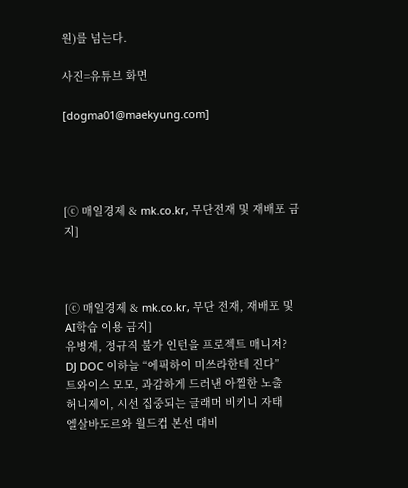원)를 넘는다.

사진=유튜브 화면

[dogma01@maekyung.com]




[ⓒ 매일경제 & mk.co.kr, 무단전재 및 재배포 금지]



[ⓒ 매일경제 & mk.co.kr, 무단 전재, 재배포 및 AI학습 이용 금지]
유병재, 정규직 불가 인턴을 프로젝트 매니저?
DJ DOC 이하늘 “에픽하이 미쓰라한테 진다”
트와이스 모모, 과감하게 드러낸 아찔한 노출
허니제이, 시선 집중되는 글래머 비키니 자태
엘살바도르와 월드컵 본선 대비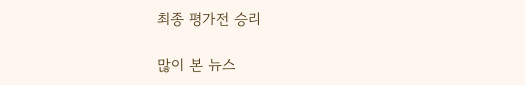최종 평가전 승리

많이 본 뉴스